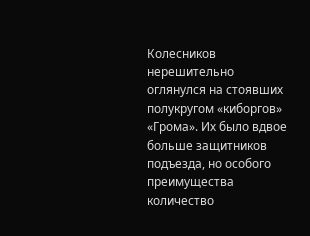Колесников нерешительно оглянулся на стоявших полукругом «киборгов» «Грома». Их было вдвое больше защитников подъезда, но особого преимущества количество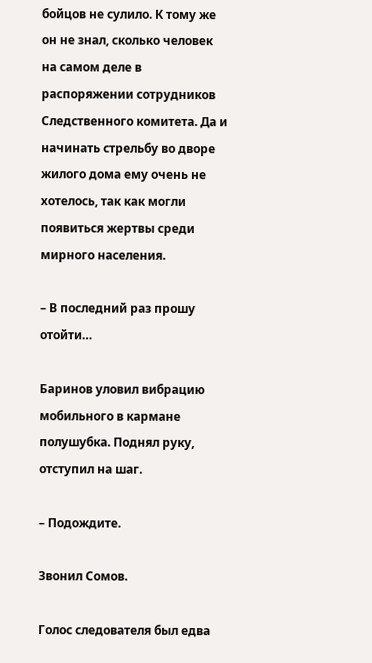бойцов не сулило. К тому же он не знал, сколько человек на самом деле в распоряжении сотрудников Следственного комитета. Да и начинать стрельбу во дворе жилого дома ему очень не хотелось, так как могли появиться жертвы среди мирного населения.

– В последний раз прошу отойти…

Баринов уловил вибрацию мобильного в кармане полушубка. Поднял руку, отступил на шаг.

– Подождите.

Звонил Сомов.

Голос следователя был едва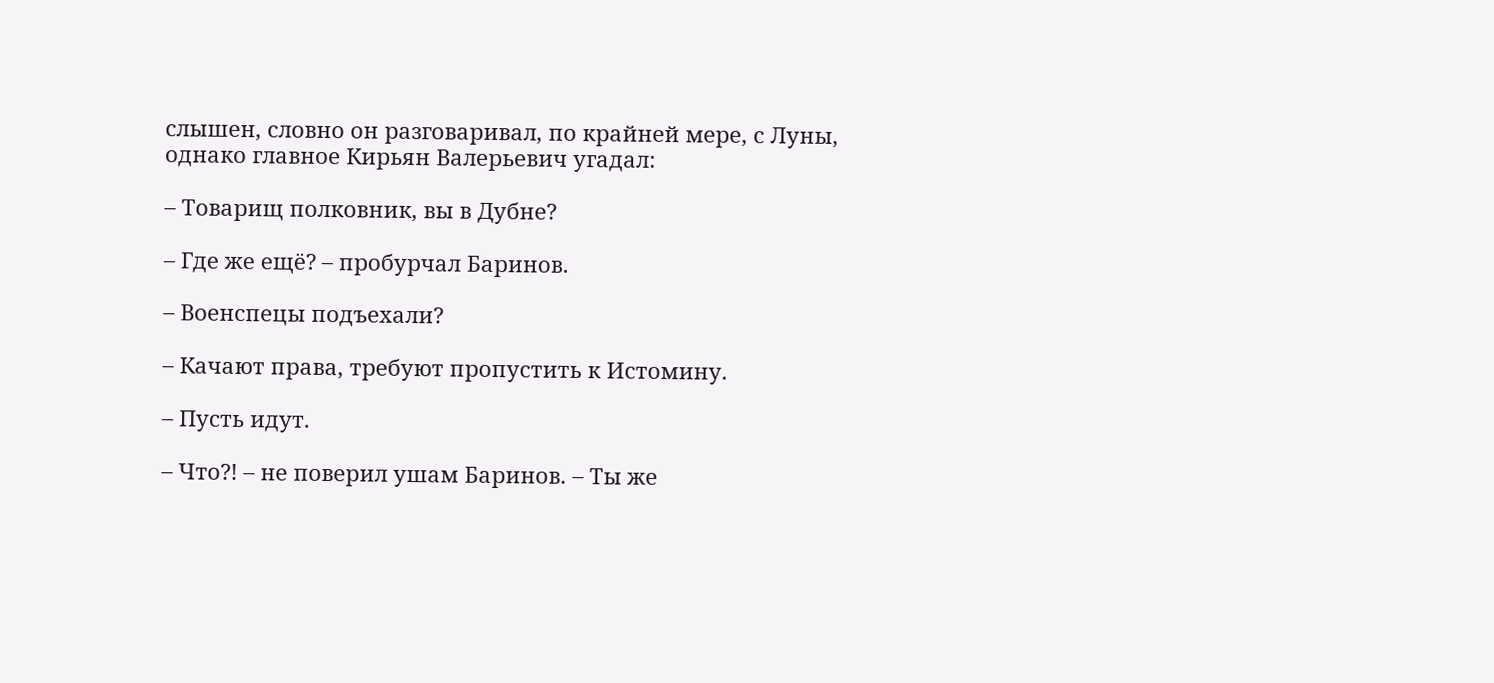слышен, словно он разговаривал, по крайней мере, с Луны, однако главное Кирьян Валерьевич угадал:

– Товарищ полковник, вы в Дубне?

– Где же ещё? – пробурчал Баринов.

– Военспецы подъехали?

– Качают права, требуют пропустить к Истомину.

– Пусть идут.

– Что?! – не поверил ушам Баринов. – Ты же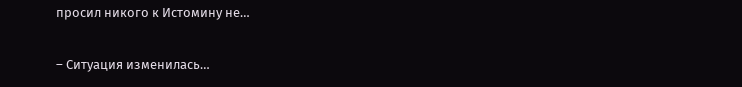просил никого к Истомину не…

– Ситуация изменилась…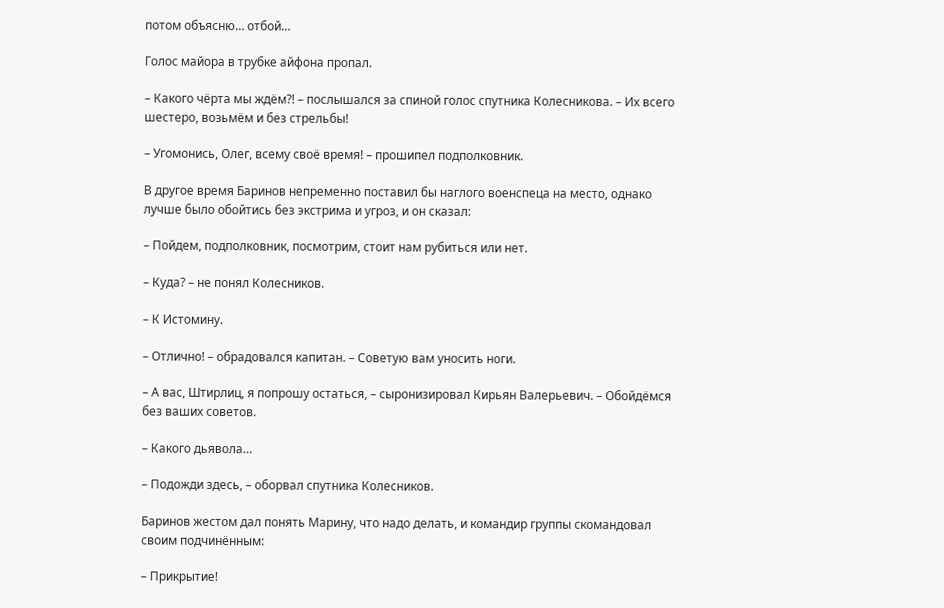потом объясню… отбой…

Голос майора в трубке айфона пропал.

– Какого чёрта мы ждём?! – послышался за спиной голос спутника Колесникова. – Их всего шестеро, возьмём и без стрельбы!

– Угомонись, Олег, всему своё время! – прошипел подполковник.

В другое время Баринов непременно поставил бы наглого военспеца на место, однако лучше было обойтись без экстрима и угроз, и он сказал:

– Пойдем, подполковник, посмотрим, стоит нам рубиться или нет.

– Куда? – не понял Колесников.

– К Истомину.

– Отлично! – обрадовался капитан. – Советую вам уносить ноги.

– А вас, Штирлиц, я попрошу остаться, – сыронизировал Кирьян Валерьевич. – Обойдёмся без ваших советов.

– Какого дьявола…

– Подожди здесь, – оборвал спутника Колесников.

Баринов жестом дал понять Марину, что надо делать, и командир группы скомандовал своим подчинённым:

– Прикрытие!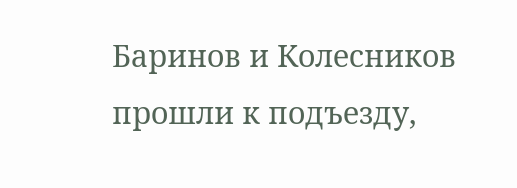Баринов и Колесников прошли к подъезду,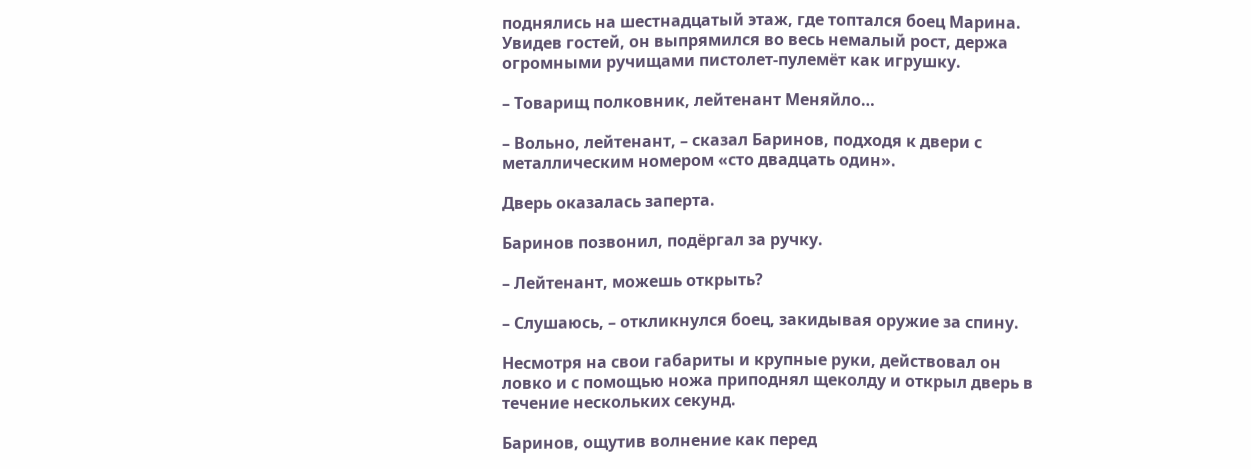поднялись на шестнадцатый этаж, где топтался боец Марина. Увидев гостей, он выпрямился во весь немалый рост, держа огромными ручищами пистолет-пулемёт как игрушку.

– Товарищ полковник, лейтенант Меняйло…

– Вольно, лейтенант, – сказал Баринов, подходя к двери с металлическим номером «сто двадцать один».

Дверь оказалась заперта.

Баринов позвонил, подёргал за ручку.

– Лейтенант, можешь открыть?

– Слушаюсь, – откликнулся боец, закидывая оружие за спину.

Несмотря на свои габариты и крупные руки, действовал он ловко и с помощью ножа приподнял щеколду и открыл дверь в течение нескольких секунд.

Баринов, ощутив волнение как перед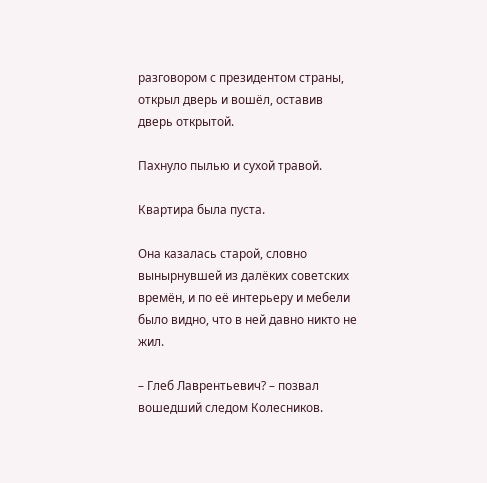разговором с президентом страны, открыл дверь и вошёл, оставив дверь открытой.

Пахнуло пылью и сухой травой.

Квартира была пуста.

Она казалась старой, словно вынырнувшей из далёких советских времён, и по её интерьеру и мебели было видно, что в ней давно никто не жил.

– Глеб Лаврентьевич? – позвал вошедший следом Колесников.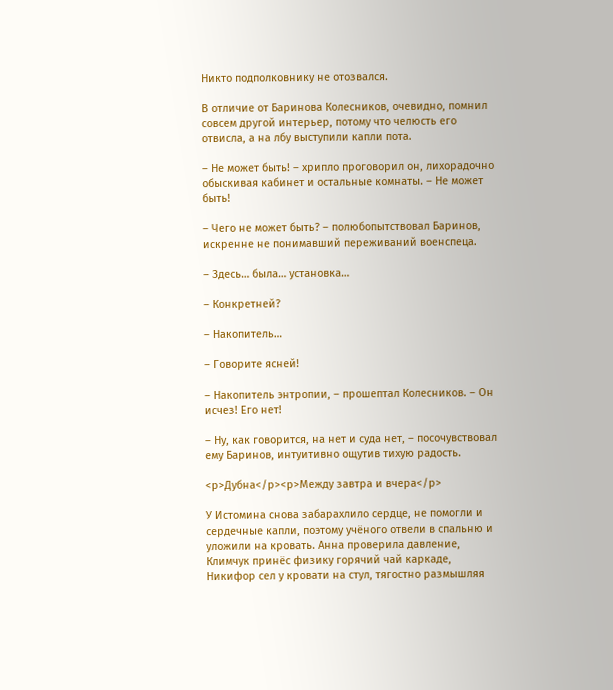Никто подполковнику не отозвался.

В отличие от Баринова Колесников, очевидно, помнил совсем другой интерьер, потому что челюсть его отвисла, а на лбу выступили капли пота.

– Не может быть! – хрипло проговорил он, лихорадочно обыскивая кабинет и остальные комнаты. – Не может быть!

– Чего не может быть? – полюбопытствовал Баринов, искренне не понимавший переживаний военспеца.

– Здесь… была… установка…

– Конкретней?

– Накопитель…

– Говорите ясней!

– Накопитель энтропии, – прошептал Колесников. – Он исчез! Его нет!

– Ну, как говорится, на нет и суда нет, – посочувствовал ему Баринов, интуитивно ощутив тихую радость.

<p>Дубна</p><p>Между завтра и вчера</p>

У Истомина снова забарахлило сердце, не помогли и сердечные капли, поэтому учёного отвели в спальню и уложили на кровать. Анна проверила давление, Климчук принёс физику горячий чай каркаде, Никифор сел у кровати на стул, тягостно размышляя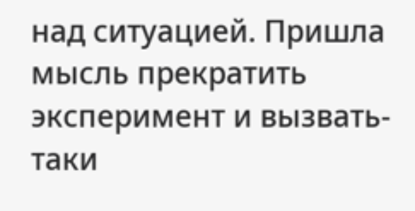над ситуацией. Пришла мысль прекратить эксперимент и вызвать-таки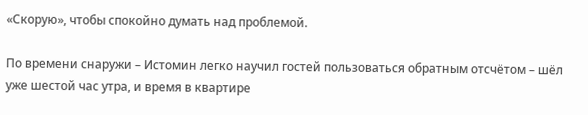«Скорую», чтобы спокойно думать над проблемой.

По времени снаружи – Истомин легко научил гостей пользоваться обратным отсчётом – шёл уже шестой час утра, и время в квартире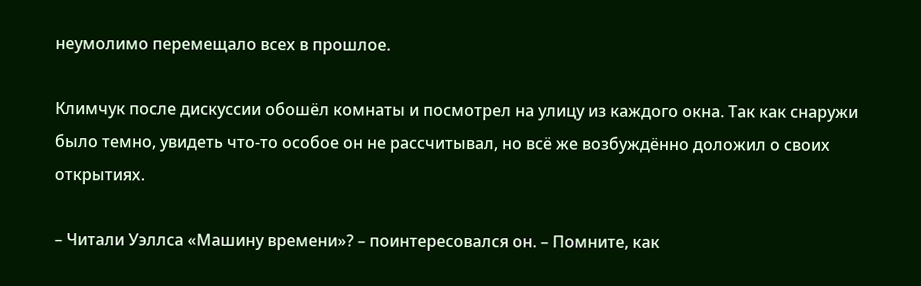неумолимо перемещало всех в прошлое.

Климчук после дискуссии обошёл комнаты и посмотрел на улицу из каждого окна. Так как снаружи было темно, увидеть что-то особое он не рассчитывал, но всё же возбуждённо доложил о своих открытиях.

– Читали Уэллса «Машину времени»? – поинтересовался он. – Помните, как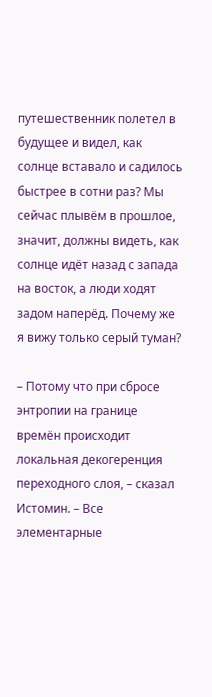путешественник полетел в будущее и видел, как солнце вставало и садилось быстрее в сотни раз? Мы сейчас плывём в прошлое, значит, должны видеть, как солнце идёт назад с запада на восток, а люди ходят задом наперёд. Почему же я вижу только серый туман?

– Потому что при сбросе энтропии на границе времён происходит локальная декогеренция переходного слоя, – сказал Истомин. – Все элементарные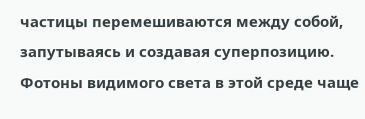частицы перемешиваются между собой, запутываясь и создавая суперпозицию. Фотоны видимого света в этой среде чаще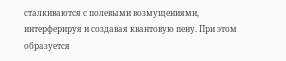сталкиваются с полевыми возмущениями, интерферируя и создавая квантовую пену. При этом образуется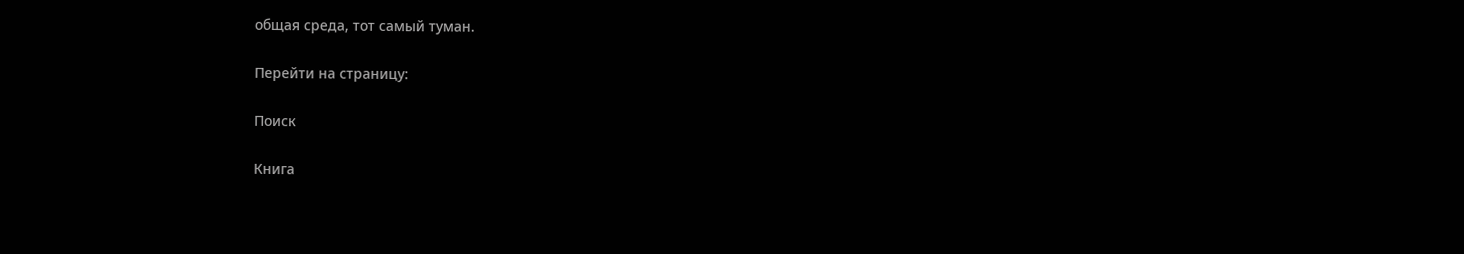общая среда, тот самый туман.

Перейти на страницу:

Поиск

Книга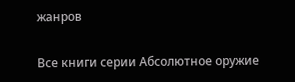жанров

Все книги серии Абсолютное оружие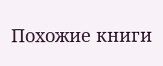Похожие книги